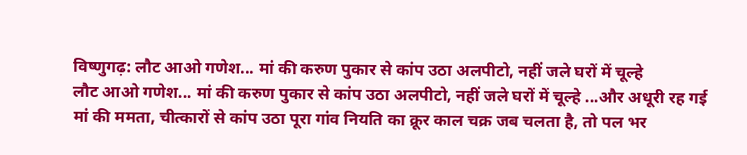विष्णुगढ़: लौट आओ गणेश... मां की करुण पुकार से कांप उठा अलपीटो, नहीं जले घरों में चूल्हे
लौट आओ गणेश... मां की करुण पुकार से कांप उठा अलपीटो, नहीं जले घरों में चूल्हे ...और अधूरी रह गई मां की ममता, चीत्कारों से कांप उठा पूरा गांव नियति का क्रूर काल चक्र जब चलता है, तो पल भर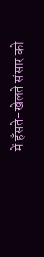में हँसते-खेलते संसार को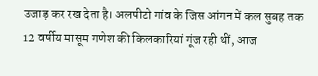उजाड़ कर रख देता है। अलपीटो गांव के जिस आंगन में कल सुबह तक 12 वर्षीय मासूम गणेश की किलकारियां गूंज रही थीं, आज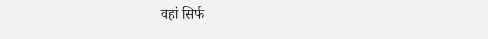वहां सिर्फ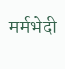मर्मभेदी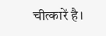चीत्कारें है।